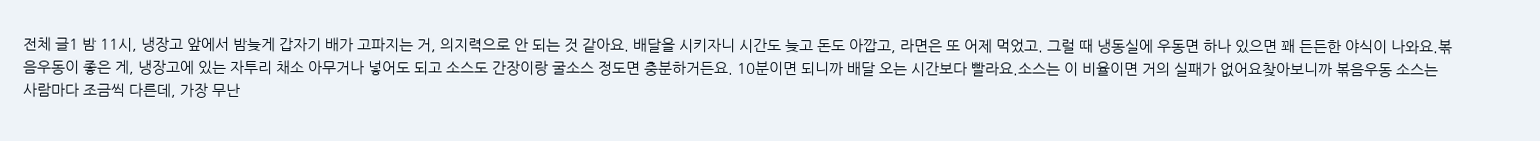전체 글1 밤 11시, 냉장고 앞에서 밤늦게 갑자기 배가 고파지는 거, 의지력으로 안 되는 것 같아요. 배달을 시키자니 시간도 늦고 돈도 아깝고, 라면은 또 어제 먹었고. 그럴 때 냉동실에 우동면 하나 있으면 꽤 든든한 야식이 나와요.볶음우동이 좋은 게, 냉장고에 있는 자투리 채소 아무거나 넣어도 되고 소스도 간장이랑 굴소스 정도면 충분하거든요. 10분이면 되니까 배달 오는 시간보다 빨라요.소스는 이 비율이면 거의 실패가 없어요찾아보니까 볶음우동 소스는 사람마다 조금씩 다른데, 가장 무난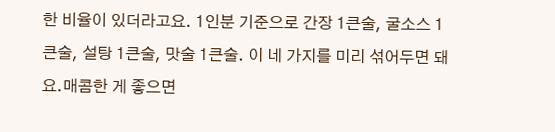한 비율이 있더라고요. 1인분 기준으로 간장 1큰술, 굴소스 1큰술, 설탕 1큰술, 맛술 1큰술. 이 네 가지를 미리 섞어두면 돼요.매콤한 게 좋으면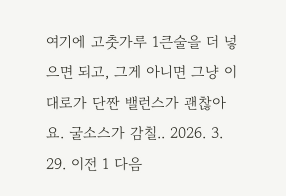여기에 고춧가루 1큰술을 더 넣으면 되고, 그게 아니면 그냥 이대로가 단짠 밸런스가 괜찮아요. 굴소스가 감칠.. 2026. 3. 29. 이전 1 다음